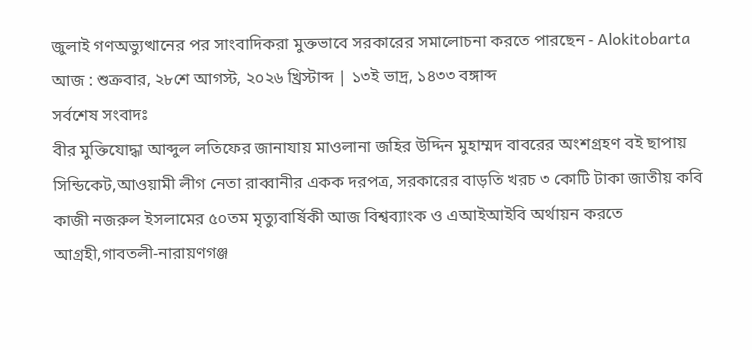জুলাই গণঅভ্যুত্থানের পর সাংবাদিকরা মুক্তভাবে সরকারের সমালোচনা করতে পারছেন - Alokitobarta
আজ : শুক্রবার, ২৮শে আগস্ট, ২০২৬ খ্রিস্টাব্দ | ১৩ই ভাদ্র, ১৪৩৩ বঙ্গাব্দ
সর্বশেষ সংবাদঃ
বীর মুক্তিযোদ্ধা আব্দুল লতিফের জানাযায় মাওলানা জহির উদ্দিন মুহাম্মদ বাবরের অংশগ্রহণ বই ছাপায় সিন্ডিকেট,আওয়ামী লীগ নেতা রাব্বানীর একক দরপত্র, সরকারের বাড়তি খরচ ৩ কোটি টাকা জাতীয় কবি কাজী নজরুল ইসলামের ৫০তম মৃত্যুবার্ষিকী আজ বিশ্বব্যাংক ও এআইআইবি অর্থায়ন করতে আগ্রহী,গাবতলী-নারায়ণগঞ্জ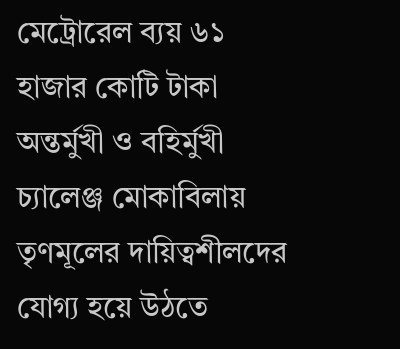মেট্রোরেল ব্যয় ৬১ হাজার কোটি টাকা অন্তর্মুখী ও বহির্মুখী চ্যালেঞ্জ মোকাবিলায় তৃণমূলের দায়িত্বশীলদের যোগ্য হয়ে উঠতে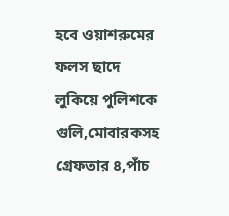হবে ওয়াশরুমের ফলস ছাদে লুকিয়ে পুলিশকে গুলি,মোবারকসহ গ্রেফতার ৪,পাঁচ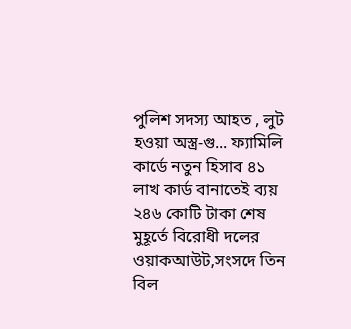পুলিশ সদস্য আহত , লুট হওয়া অস্ত্র-গু... ফ্যামিলি কার্ডে নতুন হিসাব ৪১ লাখ কার্ড বানাতেই ব্যয় ২৪৬ কোটি টাকা শেষ মুহূর্তে বিরোধী দলের ওয়াকআউট,সংসদে তিন বিল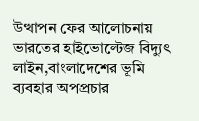উত্থাপন ফের আলোচনায় ভারতের হাইভোল্টেজ বিদ্যুৎ লাইন,বাংলাদেশের ভূমি ব্যবহার অপপ্রচার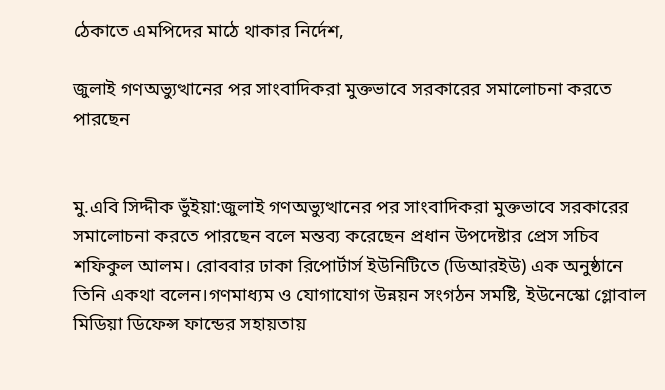ঠেকাতে এমপিদের মাঠে থাকার নির্দেশ,

জুলাই গণঅভ্যুত্থানের পর সাংবাদিকরা মুক্তভাবে সরকারের সমালোচনা করতে পারছেন


মু.এবি সিদ্দীক ভুঁইয়া:জুলাই গণঅভ্যুত্থানের পর সাংবাদিকরা মুক্তভাবে সরকারের সমালোচনা করতে পারছেন বলে মন্তব্য করেছেন প্রধান উপদেষ্টার প্রেস সচিব শফিকুল আলম। রোববার ঢাকা রিপোর্টার্স ইউনিটিতে (ডিআরইউ) এক অনুষ্ঠানে তিনি একথা বলেন।গণমাধ্যম ও যোগাযোগ উন্নয়ন সংগঠন সমষ্টি, ইউনেস্কো গ্লোবাল মিডিয়া ডিফেন্স ফান্ডের সহায়তায়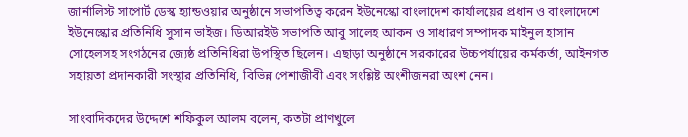জার্নালিস্ট সাপোর্ট ডেস্ক হ্যান্ডওয়ার অনুষ্ঠানে সভাপতিত্ব করেন ইউনেস্কো বাংলাদেশ কার্যালয়ের প্রধান ও বাংলাদেশে ইউনেস্কোর প্রতিনিধি সুসান ভাইজ। ডিআরইউ সভাপতি আবু সালেহ আকন ও সাধারণ সম্পাদক মাইনুল হাসান সোহেলসহ সংগঠনের জ্যেষ্ঠ প্রতিনিধিরা উপস্থিত ছিলেন। এছাড়া অনুষ্ঠানে সরকারের উচ্চপর্যায়ের কর্মকর্তা, আইনগত সহায়তা প্রদানকারী সংস্থার প্রতিনিধি, বিভিন্ন পেশাজীবী এবং সংশ্লিষ্ট অংশীজনরা অংশ নেন।

সাংবাদিকদের উদ্দেশে শফিকুল আলম বলেন, কতটা প্রাণখুলে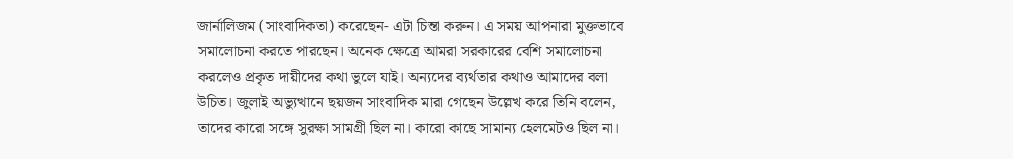জার্নালিজম (সাংবাদিকতা) করেছেন- এটা চিন্তা করুন। এ সময় আপনারা মুক্তভাবে সমালোচনা করতে পারছেন। অনেক ক্ষেত্রে আমরা সরকারের বেশি সমালোচনা করলেও প্রকৃত দায়ীদের কথা ভুলে যাই। অন্যদের ব্যর্থতার কথাও আমাদের বলা উচিত। জুলাই অভ্যুত্থানে ছয়জন সাংবাদিক মারা গেছেন উল্লেখ করে তিনি বলেন, তাদের কারো সঙ্গে সুরক্ষা সামগ্রী ছিল না। কারো কাছে সামান্য হেলমেটও ছিল না।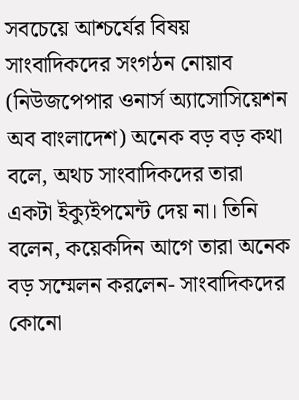সবচেয়ে আশ্চর্যের বিষয় সাংবাদিকদের সংগঠন নোয়াব (নিউজপেপার ওনার্স অ্যাসোসিয়েশন অব বাংলাদেশ) অনেক বড় বড় কথা বলে, অথচ সাংবাদিকদের তারা একটা ইক্যুইপমেন্ট দেয় না। তিনি বলেন, কয়েকদিন আগে তারা অনেক বড় সম্মেলন করলেন- সাংবাদিকদের কোনো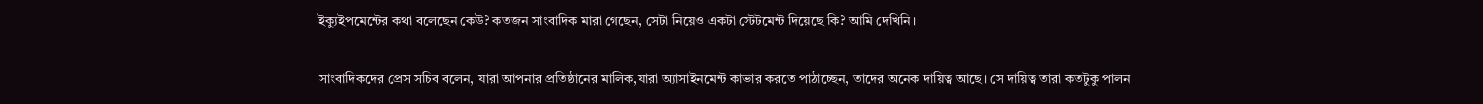ইক্যুইপমেন্টের কথা বলেছেন কেউ? কতজন সাংবাদিক মারা গেছেন, সেটা নিয়েও একটা স্টেটমেন্ট দিয়েছে কি? আমি দেখিনি।

সাংবাদিকদের প্রেস সচিব বলেন, যারা আপনার প্রতিষ্ঠানের মালিক,যারা অ্যাসাইনমেন্ট কাভার করতে পাঠাচ্ছেন, তাদের অনেক দায়িত্ব আছে। সে দায়িত্ব তারা কতটুকু পালন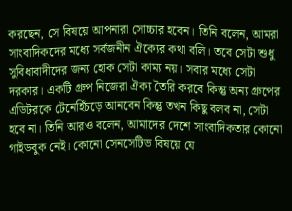করছেন, সে বিষয়ে আপনারা সোচ্চার হবেন। তিনি বলেন, আমরা সাংবাদিকদের মধ্যে সর্বজনীন ঐক্যের কথা বলি। তবে সেটা শুধু সুবিধাবাদীদের জন্য হোক সেটা কাম্য নয়। সবার মধ্যে সেটা দরকার। একটি গ্রুপ নিজেরা ঐক্য তৈরি করবে কিন্তু অন্য গ্রুপের এডিটরকে টেনেহিঁচড়ে আনবেন কিন্তু তখন কিছু বলব না, সেটা হবে না। তিনি আরও বলেন, আমাদের দেশে সাংবাদিকতার কোনো গাইডবুক নেই। কোনো সেনসেটিভ বিষয়ে যে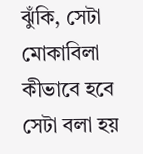ঝুঁকি, সেটা মোকাবিলা কীভাবে হবে সেটা বলা হয়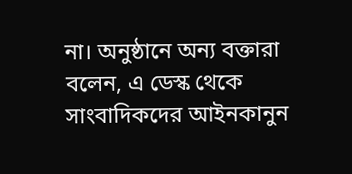না। অনুষ্ঠানে অন্য বক্তারা বলেন, এ ডেস্ক থেকে সাংবাদিকদের আইনকানুন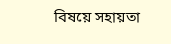বিষয়ে সহায়তা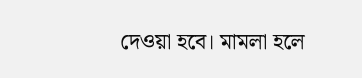দেওয়া হবে। মামলা হলে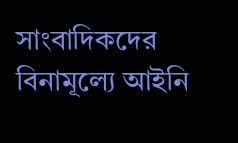সাংবাদিকদের বিনামূল্যে আইনি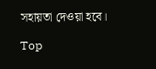সহায়তা দেওয়া হবে।

Top